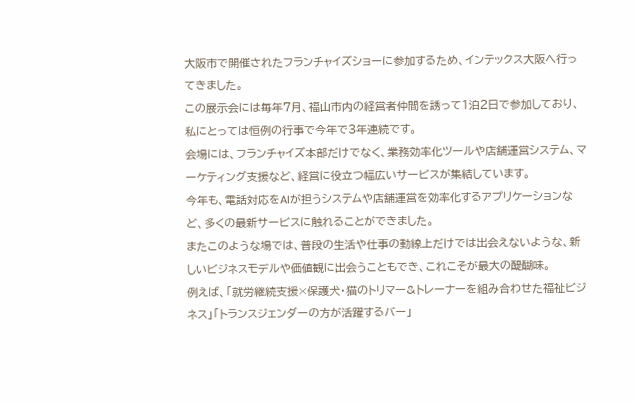大阪市で開催されたフランチャイズショーに参加するため、インテックス大阪へ行ってきました。
この展示会には毎年7月、福山市内の経営者仲間を誘って1泊2日で参加しており、私にとっては恒例の行事で今年で3年連続です。
会場には、フランチャイズ本部だけでなく、業務効率化ツールや店舗運営システム、マーケティング支援など、経営に役立つ幅広いサービスが集結しています。
今年も、電話対応をAIが担うシステムや店舗運営を効率化するアプリケーションなど、多くの最新サービスに触れることができました。
またこのような場では、普段の生活や仕事の動線上だけでは出会えないような、新しいビジネスモデルや価値観に出会うこともでき、これこそが最大の醍醐味。
例えば、「就労継続支援×保護犬・猫のトリマー&トレーナーを組み合わせた福祉ビジネス」「トランスジェンダーの方が活躍するバー」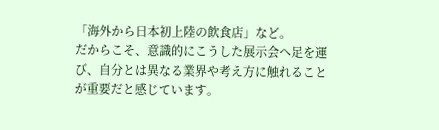「海外から日本初上陸の飲食店」など。
だからこそ、意識的にこうした展示会へ足を運び、自分とは異なる業界や考え方に触れることが重要だと感じています。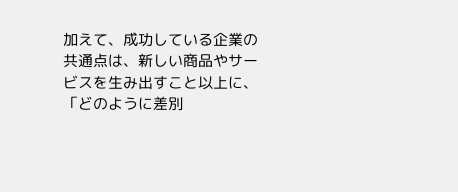加えて、成功している企業の共通点は、新しい商品やサービスを生み出すこと以上に、「どのように差別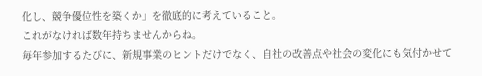化し、競争優位性を築くか」を徹底的に考えていること。
これがなければ数年持ちませんからね。
毎年参加するたびに、新規事業のヒントだけでなく、自社の改善点や社会の変化にも気付かせて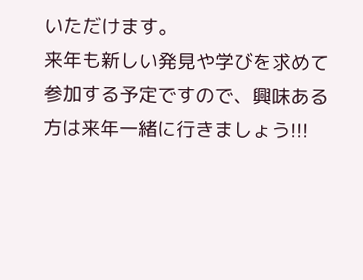いただけます。
来年も新しい発見や学びを求めて参加する予定ですので、興味ある方は来年一緒に行きましょう!!!